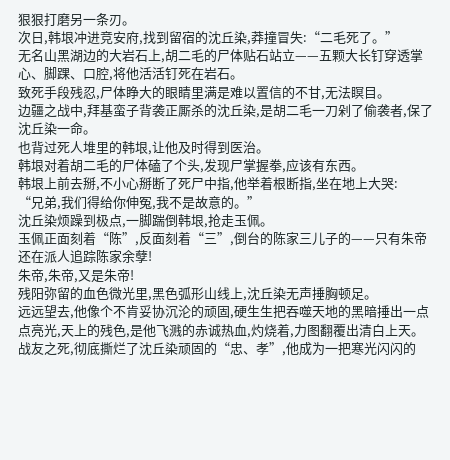狠狠打磨另一条刃。
次日,韩垠冲进竞安府,找到留宿的沈丘染,莽撞冒失:“二毛死了。”
无名山黑湖边的大岩石上,胡二毛的尸体贴石站立——五颗大长钉穿透掌心、脚踝、口腔,将他活活钉死在岩石。
致死手段残忍,尸体睁大的眼睛里满是难以置信的不甘,无法瞑目。
边疆之战中,拜基蛮子背袭正厮杀的沈丘染,是胡二毛一刀剁了偷袭者,保了沈丘染一命。
也背过死人堆里的韩垠,让他及时得到医治。
韩垠对着胡二毛的尸体磕了个头,发现尸掌握拳,应该有东西。
韩垠上前去掰,不小心掰断了死尸中指,他举着根断指,坐在地上大哭:
“兄弟,我们得给你伸冤,我不是故意的。”
沈丘染烦躁到极点,一脚踹倒韩垠,抢走玉佩。
玉佩正面刻着“陈”,反面刻着“三”,倒台的陈家三儿子的——只有朱帝还在派人追踪陈家余孽!
朱帝,朱帝,又是朱帝!
残阳弥留的血色微光里,黑色弧形山线上,沈丘染无声捶胸顿足。
远远望去,他像个不肯妥协沉沦的顽固,硬生生把吞噬天地的黑暗捶出一点点亮光,天上的残色,是他飞溅的赤诚热血,灼烧着,力图翻覆出清白上天。
战友之死,彻底撕烂了沈丘染顽固的“忠、孝”,他成为一把寒光闪闪的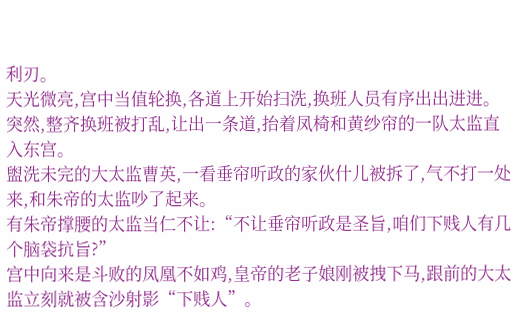利刃。
天光微亮,宫中当值轮换,各道上开始扫洗,换班人员有序出出进进。
突然,整齐换班被打乱,让出一条道,抬着凤椅和黄纱帘的一队太监直入东宫。
盥洗未完的大太监曹英,一看垂帘听政的家伙什儿被拆了,气不打一处来,和朱帝的太监吵了起来。
有朱帝撑腰的太监当仁不让:“不让垂帘听政是圣旨,咱们下贱人有几个脑袋抗旨?”
宫中向来是斗败的凤凰不如鸡,皇帝的老子娘刚被拽下马,跟前的大太监立刻就被含沙射影“下贱人”。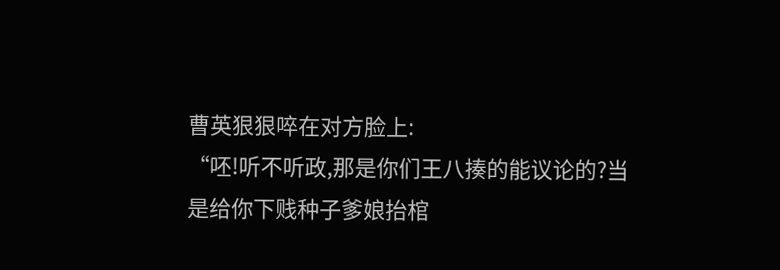曹英狠狠啐在对方脸上:
“呸!听不听政,那是你们王八揍的能议论的?当是给你下贱种子爹娘抬棺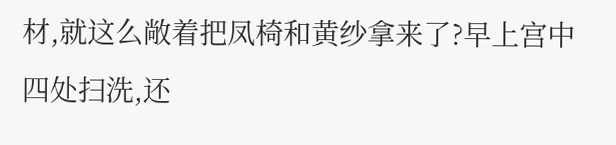材,就这么敞着把凤椅和黄纱拿来了?早上宫中四处扫洗,还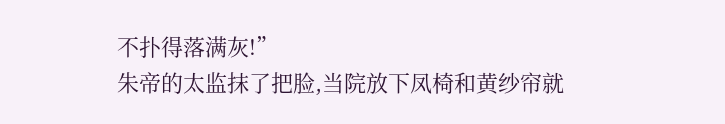不扑得落满灰!”
朱帝的太监抹了把脸,当院放下凤椅和黄纱帘就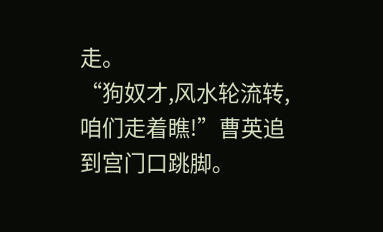走。
“狗奴才,风水轮流转,咱们走着瞧!”曹英追到宫门口跳脚。